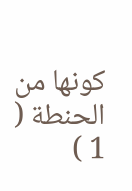كونها من الحنطة ( 1 )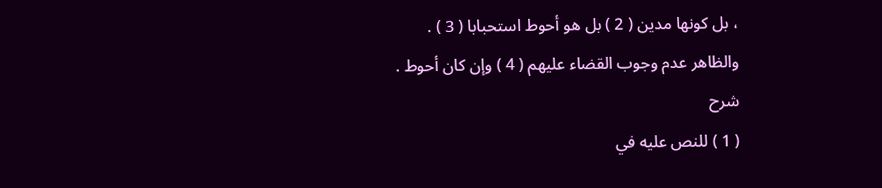، بل كونها مدين ( 2 ) بل هو أحوط استحبابا ( 3 ) .
والظاهر عدم وجوب القضاء عليهم ( 4 ) وإن كان أحوط .
شرح
( 1 ) للنص عليه في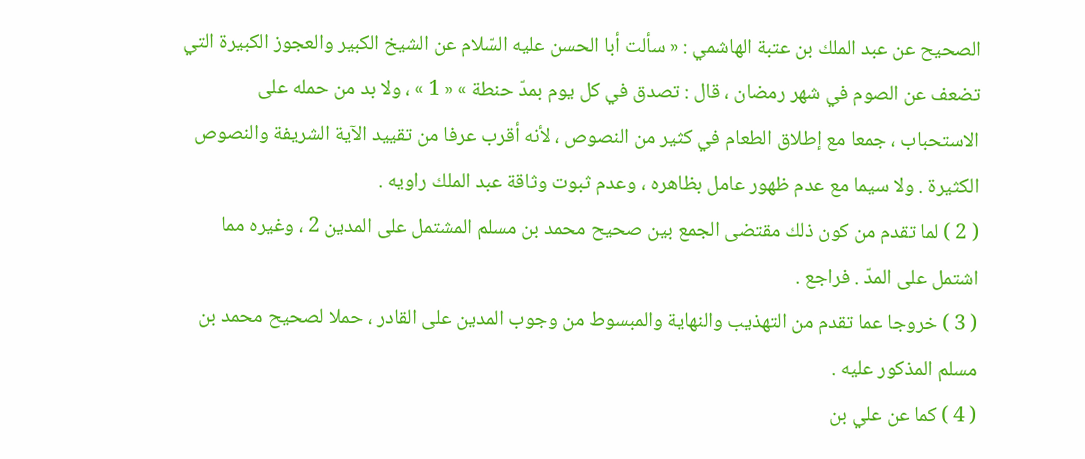الصحيح عن عبد الملك بن عتبة الهاشمي : « سألت أبا الحسن عليه السّلام عن الشيخ الكبير والعجوز الكبيرة التي تضعف عن الصوم في شهر رمضان ، قال : تصدق في كل يوم بمدّ حنطة » « 1 » ، ولا بد من حمله على الاستحباب ، جمعا مع إطلاق الطعام في كثير من النصوص ، لأنه أقرب عرفا من تقييد الآية الشريفة والنصوص الكثيرة . ولا سيما مع عدم ظهور عامل بظاهره ، وعدم ثبوت وثاقة عبد الملك راويه .
( 2 ) لما تقدم من كون ذلك مقتضى الجمع بين صحيح محمد بن مسلم المشتمل على المدين 2 ، وغيره مما اشتمل على المدّ . فراجع .
( 3 ) خروجا عما تقدم من التهذيب والنهاية والمبسوط من وجوب المدين على القادر ، حملا لصحيح محمد بن مسلم المذكور عليه .
( 4 ) كما عن علي بن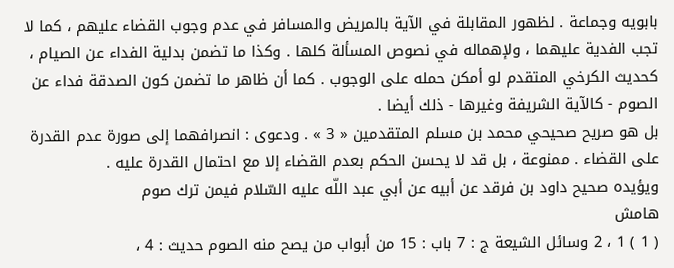بابويه وجماعة . لظهور المقابلة في الآية بالمريض والمسافر في عدم وجوب القضاء عليهم ، كما لا تجب الفدية عليهما ، ولإهماله في نصوص المسألة كلها . وكذا ما تضمن بدلية الفداء عن الصيام ، كحديث الكرخي المتقدم لو أمكن حمله على الوجوب . كما أن ظاهر ما تضمن كون الصدقة فداء عن الصوم - كالآية الشريفة وغيرها - ذلك أيضا .
بل هو صريح صحيحي محمد بن مسلم المتقدمين « 3 » . ودعوى : انصرافهما إلى صورة عدم القدرة على القضاء . ممنوعة ، بل قد لا يحسن الحكم بعدم القضاء إلا مع احتمال القدرة عليه .
ويؤيده صحيح داود بن فرقد عن أبيه عن أبي عبد اللّه عليه السّلام فيمن ترك صوم
هامش
( 1 ) 1 ، 2 وسائل الشيعة ج : 7 باب : 15 من أبواب من يصح منه الصوم حديث : 4 ،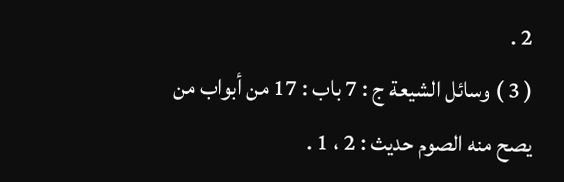2 .
( 3 ) وسائل الشيعة ج : 7 باب : 17 من أبواب من يصح منه الصوم حديث : 2 ، 1 .